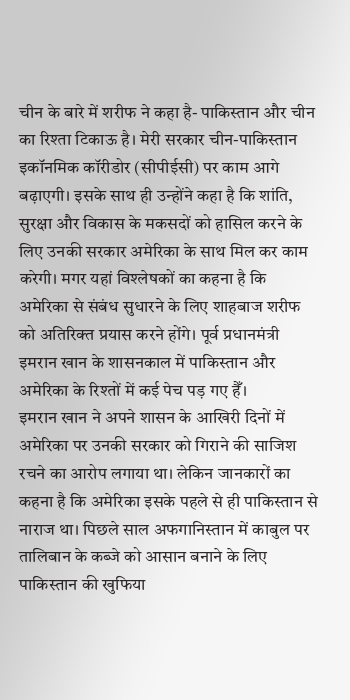चीन के बारे में शरीफ ने कहा है- पाकिस्तान और चीन का रिश्ता टिकाऊ है। मेरी सरकार चीन-पाकिस्तान इकॉनमिक कॉरीडोर (सीपीईसी) पर काम आगे बढ़ाएगी। इसके साथ ही उन्होंने कहा है कि शांति, सुरक्षा और विकास के मकसदों को हासिल करने के लिए उनकी सरकार अमेरिका के साथ मिल कर काम करेगी। मगर यहां विश्लेषकों का कहना है कि अमेरिका से संबंध सुधारने के लिए शाहबाज शरीफ को अतिरिक्त प्रयास करने होंगे। पूर्व प्रधानमंत्री इमरान खान के शासनकाल में पाकिस्तान और अमेरिका के रिश्तों में कई पेच पड़ गए हैँ।
इमरान खान ने अपने शासन के आखिरी दिनों में अमेरिका पर उनकी सरकार को गिराने की साजिश रचने का आरोप लगाया था। लेकिन जानकारों का कहना है कि अमेरिका इसके पहले से ही पाकिस्तान से नाराज था। पिछले साल अफगानिस्तान में काबुल पर तालिबान के कब्जे को आसान बनाने के लिए पाकिस्तान की खुफिया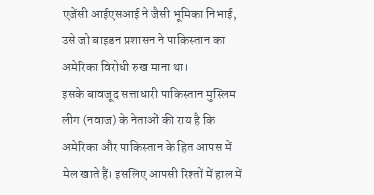एजेंसी आईएसआई ने जैसी भूमिका निभाई, उसे जो बाइडन प्रशासन ने पाकिस्तान का अमेरिका विरोधी रुख माना था।
इसके बावजूद सत्ताधारी पाकिस्तान मुस्लिम लीग (नवाज) के नेताओं की राय है कि अमेरिका और पाकिस्तान के हित आपस में मेल खाते हैं। इसलिए आपसी रिश्तों में हाल में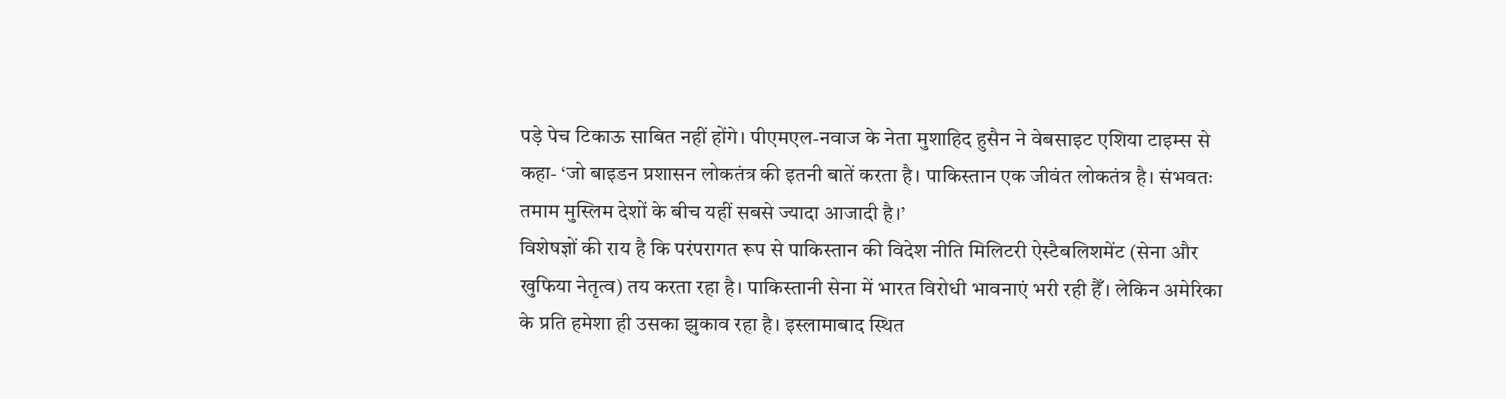पड़े पेच टिकाऊ साबित नहीं होंगे। पीएमएल-नवाज के नेता मुशाहिद हुसैन ने वेबसाइट एशिया टाइम्स से कहा- ‘जो बाइडन प्रशासन लोकतंत्र की इतनी बातें करता है। पाकिस्तान एक जीवंत लोकतंत्र है। संभवतः तमाम मुस्लिम देशों के बीच यहीं सबसे ज्यादा आजादी है।’
विशेषज्ञों की राय है कि परंपरागत रूप से पाकिस्तान की विदेश नीति मिलिटरी ऐस्टैबलिशमेंट (सेना और खुफिया नेतृत्व) तय करता रहा है। पाकिस्तानी सेना में भारत विरोधी भावनाएं भरी रही हैँ। लेकिन अमेरिका के प्रति हमेशा ही उसका झुकाव रहा है। इस्लामाबाद स्थित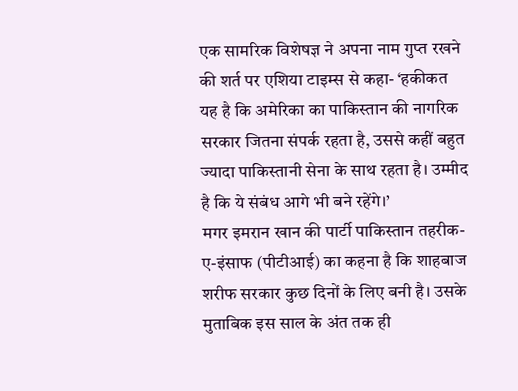एक सामरिक विशेषज्ञ ने अपना नाम गुप्त रखने की शर्त पर एशिया टाइम्स से कहा- ‘हकीकत यह है कि अमेरिका का पाकिस्तान की नागरिक सरकार जितना संपर्क रहता है, उससे कहीं बहुत ज्यादा पाकिस्तानी सेना के साथ रहता है। उम्मीद है कि ये संबंध आगे भी बने रहेंगे।’
मगर इमरान खान की पार्टी पाकिस्तान तहरीक-ए-इंसाफ (पीटीआई) का कहना है कि शाहबाज शरीफ सरकार कुछ दिनों के लिए बनी है। उसके मुताबिक इस साल के अंत तक ही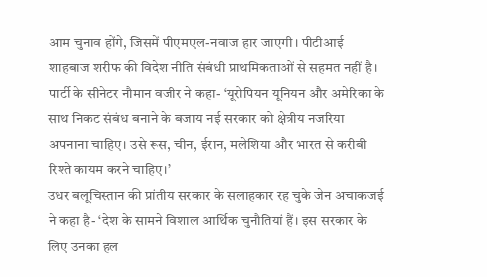आम चुनाव होंगे, जिसमें पीएमएल-नवाज हार जाएगी। पीटीआई शाहबाज शरीफ की विदेश नीति संबंधी प्राथमिकताओं से सहमत नहीं है। पार्टी के सीनेटर नौमान वजीर ने कहा- ‘यूरोपियन यूनियन और अमेरिका के साथ निकट संबंध बनाने के बजाय नई सरकार को क्षेत्रीय नजरिया अपनाना चाहिए। उसे रूस, चीन, ईरान, मलेशिया और भारत से करीबी रिश्ते कायम करने चाहिए।’
उधर बलूचिस्तान की प्रांतीय सरकार के सलाहकार रह चुके जेन अचाकजई ने कहा है- ‘देश के सामने विशाल आर्थिक चुनौतियां हैं। इस सरकार के लिए उनका हल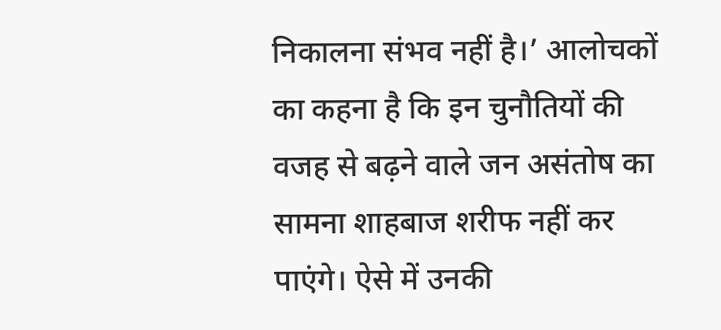निकालना संभव नहीं है।’ आलोचकों का कहना है कि इन चुनौतियों की वजह से बढ़ने वाले जन असंतोष का सामना शाहबाज शरीफ नहीं कर पाएंगे। ऐसे में उनकी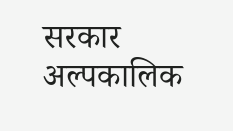सरकार अल्पकालिक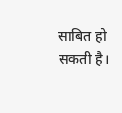साबित हो सकती है।